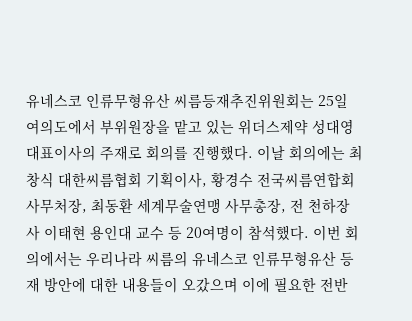유네스코 인류무형유산 씨름등재추진위원회는 25일 여의도에서 부위원장을 맡고 있는 위더스제약 성대영 대표이사의 주재로 회의를 진행했다. 이날 회의에는 최창식 대한씨름협회 기획이사, 황경수 전국씨름연합회 사무처장, 최동환 세계무술연맹 사무총장, 전 천하장사 이태현 용인대 교수 등 20여명이 참석했다. 이번 회의에서는 우리나라 씨름의 유네스코 인류무형유산 등재 방안에 대한 내용들이 오갔으며 이에 필요한 전반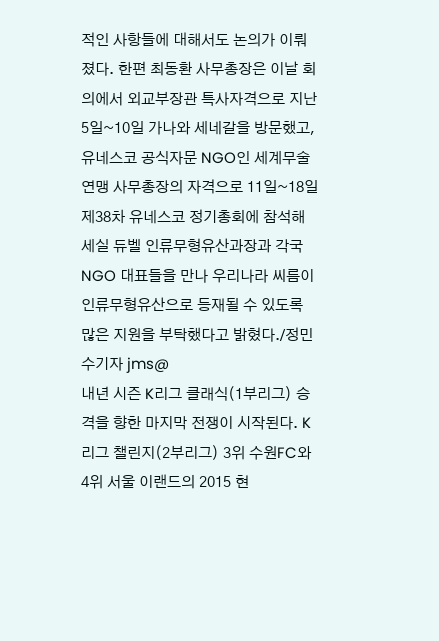적인 사항들에 대해서도 논의가 이뤄졌다. 한편 최동환 사무총장은 이날 회의에서 외교부장관 특사자격으로 지난 5일~10일 가나와 세네갈을 방문했고, 유네스코 공식자문 NGO인 세계무술연맹 사무총장의 자격으로 11일~18일 제38차 유네스코 정기총회에 참석해 세실 듀벨 인류무형유산과장과 각국 NGO 대표들을 만나 우리나라 씨름이 인류무형유산으로 등재될 수 있도록 많은 지원을 부탁했다고 밝혔다./정민수기자 jms@
내년 시즌 K리그 클래식(1부리그) 승격을 향한 마지막 전쟁이 시작된다. K리그 챌린지(2부리그) 3위 수원FC와 4위 서울 이랜드의 2015 현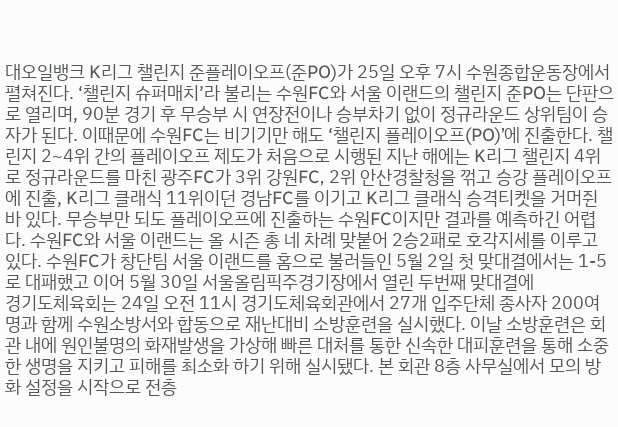대오일뱅크 K리그 챌린지 준플레이오프(준PO)가 25일 오후 7시 수원종합운동장에서 펼쳐진다. ‘챌린지 슈퍼매치’라 불리는 수원FC와 서울 이랜드의 챌린지 준PO는 단판으로 열리며, 90분 경기 후 무승부 시 연장전이나 승부차기 없이 정규라운드 상위팀이 승자가 된다. 이때문에 수원FC는 비기기만 해도 ‘챌린지 플레이오프(PO)’에 진출한다. 챌린지 2~4위 간의 플레이오프 제도가 처음으로 시행된 지난 해에는 K리그 챌린지 4위로 정규라운드를 마친 광주FC가 3위 강원FC, 2위 안산경찰청을 꺾고 승강 플레이오프에 진출, K리그 클래식 11위이던 경남FC를 이기고 K리그 클래식 승격티켓을 거머쥔 바 있다. 무승부만 되도 플레이오프에 진출하는 수원FC이지만 결과를 예측하긴 어렵다. 수원FC와 서울 이랜드는 올 시즌 총 네 차례 맞붙어 2승2패로 호각지세를 이루고 있다. 수원FC가 창단팀 서울 이랜드를 홈으로 불러들인 5월 2일 첫 맞대결에서는 1-5로 대패했고 이어 5월 30일 서울올림픽주경기장에서 열린 두번째 맞대결에
경기도체육회는 24일 오전 11시 경기도체육회관에서 27개 입주단체 종사자 200여명과 함께 수원소방서와 합동으로 재난대비 소방훈련을 실시했다. 이날 소방훈련은 회관 내에 원인불명의 화재발생을 가상해 빠른 대처를 통한 신속한 대피훈련을 통해 소중한 생명을 지키고 피해를 최소화 하기 위해 실시됐다. 본 회관 8층 사무실에서 모의 방화 설정을 시작으로 전층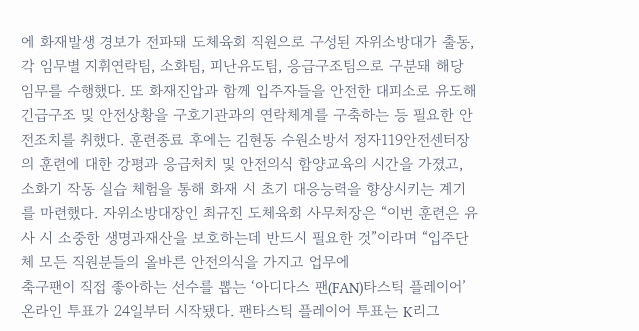에 화재발생 경보가 전파돼 도체육회 직원으로 구성된 자위소방대가 출동, 각 임무별 지휘연락팀, 소화팀, 피난유도팀, 응급구조팀으로 구분돼 해당 임무를 수행했다. 또 화재진압과 함께 입주자들을 안전한 대피소로 유도해 긴급구조 및 안전상황을 구호기관과의 연락체계를 구축하는 등 필요한 안전조치를 취했다. 훈련종료 후에는 김현동 수원소방서 정자119안전센터장의 훈련에 대한 강평과 응급처치 및 안전의식 함양교육의 시간을 가졌고, 소화기 작동 실습 체험을 통해 화재 시 초기 대응능력을 향상시키는 계기를 마련했다. 자위소방대장인 최규진 도체육회 사무처장은 “이번 훈련은 유사 시 소중한 생명과재산을 보호하는데 반드시 필요한 것”이라며 “입주단체 모든 직원분들의 올바른 안전의식을 가지고 업무에
축구팬이 직접 좋아하는 선수를 뽑는 ‘아디다스 팬(FAN)타스틱 플레이어’ 온라인 투표가 24일부터 시작됐다. 팬타스틱 플레이어 투표는 K리그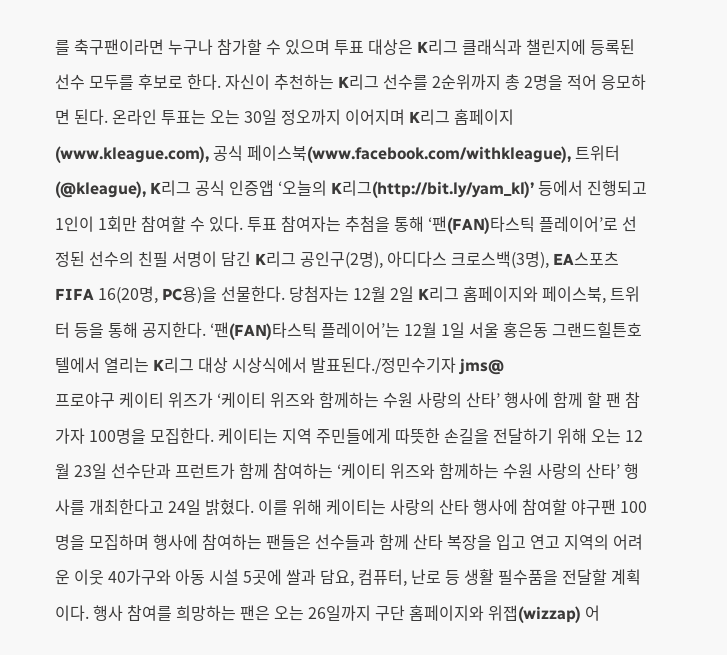를 축구팬이라면 누구나 참가할 수 있으며 투표 대상은 K리그 클래식과 챌린지에 등록된 선수 모두를 후보로 한다. 자신이 추천하는 K리그 선수를 2순위까지 총 2명을 적어 응모하면 된다. 온라인 투표는 오는 30일 정오까지 이어지며 K리그 홈페이지(www.kleague.com), 공식 페이스북(www.facebook.com/withkleague), 트위터(@kleague), K리그 공식 인증앱 ‘오늘의 K리그(http://bit.ly/yam_kl)’ 등에서 진행되고 1인이 1회만 참여할 수 있다. 투표 참여자는 추첨을 통해 ‘팬(FAN)타스틱 플레이어’로 선정된 선수의 친필 서명이 담긴 K리그 공인구(2명), 아디다스 크로스백(3명), EA스포츠 FIFA 16(20명, PC용)을 선물한다. 당첨자는 12월 2일 K리그 홈페이지와 페이스북, 트위터 등을 통해 공지한다. ‘팬(FAN)타스틱 플레이어’는 12월 1일 서울 홍은동 그랜드힐튼호텔에서 열리는 K리그 대상 시상식에서 발표된다./정민수기자 jms@
프로야구 케이티 위즈가 ‘케이티 위즈와 함께하는 수원 사랑의 산타’ 행사에 함께 할 팬 참가자 100명을 모집한다. 케이티는 지역 주민들에게 따뜻한 손길을 전달하기 위해 오는 12월 23일 선수단과 프런트가 함께 참여하는 ‘케이티 위즈와 함께하는 수원 사랑의 산타’ 행사를 개최한다고 24일 밝혔다. 이를 위해 케이티는 사랑의 산타 행사에 참여할 야구팬 100명을 모집하며 행사에 참여하는 팬들은 선수들과 함께 산타 복장을 입고 연고 지역의 어려운 이웃 40가구와 아동 시설 5곳에 쌀과 담요, 컴퓨터, 난로 등 생활 필수품을 전달할 계획이다. 행사 참여를 희망하는 팬은 오는 26일까지 구단 홈페이지와 위잽(wizzap) 어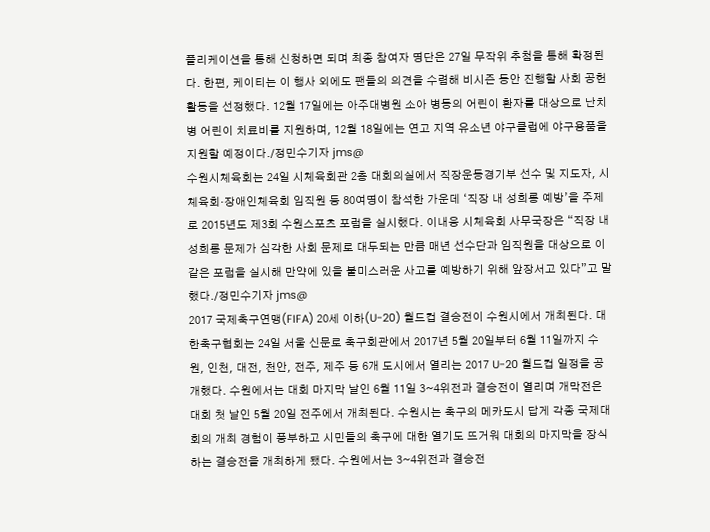플리케이션을 통해 신청하면 되며 최종 참여자 명단은 27일 무작위 추첨을 통해 확정된다. 한편, 케이티는 이 행사 외에도 팬들의 의견을 수렴해 비시즌 동안 진행할 사회 공헌 활동을 선정했다. 12월 17일에는 아주대병원 소아 병동의 어린이 환자를 대상으로 난치병 어린이 치료비를 지원하며, 12월 18일에는 연고 지역 유소년 야구클럽에 야구용품을 지원할 예정이다./정민수기자 jms@
수원시체육회는 24일 시체육회관 2층 대회의실에서 직장운동경기부 선수 및 지도자, 시 체육회·장애인체육회 임직원 등 80여명이 참석한 가운데 ‘직장 내 성희롱 예방’을 주제로 2015년도 제3회 수원스포츠 포럼을 실시했다. 이내응 시체육회 사무국장은 “직장 내 성희롱 문제가 심각한 사회 문제로 대두되는 만큼 매년 선수단과 임직원을 대상으로 이 같은 포럼을 실시해 만약에 있을 불미스러운 사고를 예방하기 위해 앞장서고 있다”고 말했다./정민수기자 jms@
2017 국제축구연맹(FIFA) 20세 이하(U-20) 월드컵 결승전이 수원시에서 개최된다. 대한축구협회는 24일 서울 신문로 축구회관에서 2017년 5월 20일부터 6월 11일까지 수원, 인천, 대전, 천안, 전주, 제주 등 6개 도시에서 열리는 2017 U-20 월드컵 일정을 공개했다. 수원에서는 대회 마지막 날인 6월 11일 3~4위전과 결승전이 열리며 개막전은 대회 첫 날인 5월 20일 전주에서 개최된다. 수원시는 축구의 메카도시 답게 각종 국제대회의 개최 경험이 풍부하고 시민들의 축구에 대한 열기도 뜨거워 대회의 마지막을 장식하는 결승전을 개최하게 됐다. 수원에서는 3~4위전과 결승전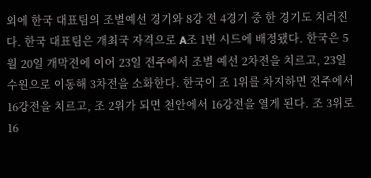외에 한국 대표팀의 조별예선 경기와 8강 전 4경기 중 한 경기도 치러진다. 한국 대표팀은 개최국 자격으로 A조 1번 시드에 배정됐다. 한국은 5월 20일 개막전에 이어 23일 전주에서 조별 예선 2차전을 치르고, 23일 수원으로 이동해 3차전을 소화한다. 한국이 조 1위를 차지하면 전주에서 16강전을 치르고, 조 2위가 되면 천안에서 16강전을 열게 된다. 조 3위로 16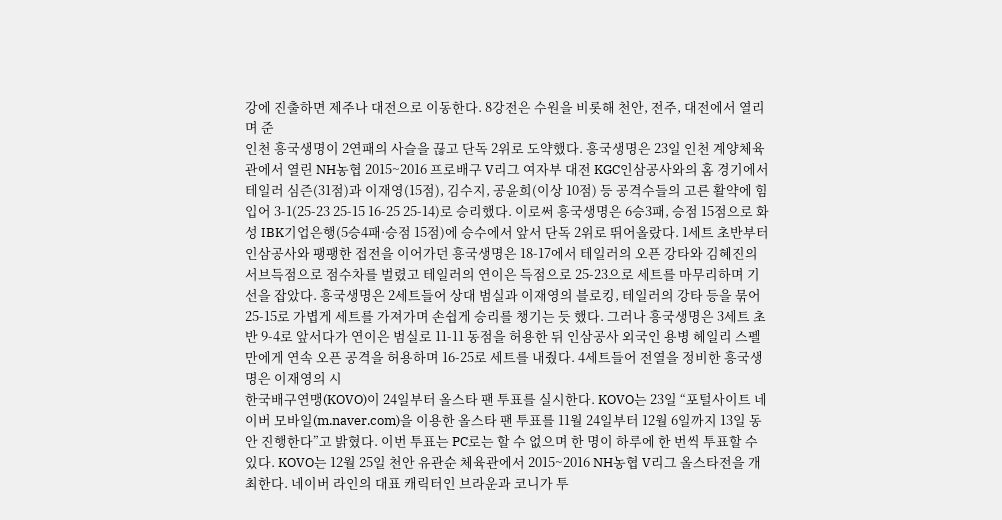강에 진출하면 제주나 대전으로 이동한다. 8강전은 수원을 비롯해 천안, 전주, 대전에서 열리며 준
인천 흥국생명이 2연패의 사슬을 끊고 단독 2위로 도약했다. 흥국생명은 23일 인천 계양체육관에서 열린 NH농협 2015~2016 프로배구 V리그 여자부 대전 KGC인삼공사와의 홈 경기에서 테일러 심즌(31점)과 이재영(15점), 김수지, 공윤희(이상 10점) 등 공격수들의 고른 활약에 힘입어 3-1(25-23 25-15 16-25 25-14)로 승리했다. 이로써 흥국생명은 6승3패, 승점 15점으로 화성 IBK기업은행(5승4패·승점 15점)에 승수에서 앞서 단독 2위로 뛰어올랐다. 1세트 초반부터 인삼공사와 팽팽한 접전을 이어가던 흥국생명은 18-17에서 테일러의 오픈 강타와 김혜진의 서브득점으로 점수차를 벌렸고 테일러의 연이은 득점으로 25-23으로 세트를 마무리하며 기선을 잡았다. 흥국생명은 2세트들어 상대 범실과 이재영의 블로킹, 테일러의 강타 등을 묶어 25-15로 가볍게 세트를 가져가며 손쉽게 승리를 챙기는 듯 했다. 그러나 흥국생명은 3세트 초반 9-4로 앞서다가 연이은 범실로 11-11 동점을 허용한 뒤 인삼공사 외국인 용병 헤일리 스펠만에게 연속 오픈 공격을 허용하며 16-25로 세트를 내줬다. 4세트들어 전열을 정비한 흥국생명은 이재영의 시
한국배구연맹(KOVO)이 24일부터 올스타 팬 투표를 실시한다. KOVO는 23일 “포털사이트 네이버 모바일(m.naver.com)을 이용한 올스타 팬 투표를 11월 24일부터 12월 6일까지 13일 동안 진행한다”고 밝혔다. 이번 투표는 PC로는 할 수 없으며 한 명이 하루에 한 번씩 투표할 수 있다. KOVO는 12월 25일 천안 유관순 체육관에서 2015~2016 NH농협 V리그 올스타전을 개최한다. 네이버 라인의 대표 캐릭터인 브라운과 코니가 투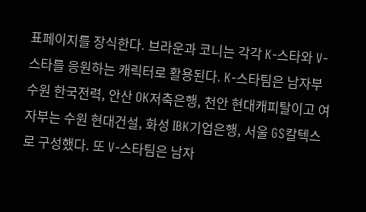표페이지를 장식한다. 브라운과 코니는 각각 K-스타와 V-스타를 응원하는 캐릭터로 활용된다. K-스타팀은 남자부 수원 한국전력, 안산 OK저축은행, 천안 현대캐피탈이고 여자부는 수원 현대건설, 화성 IBK기업은행, 서울 GS칼텍스로 구성했다. 또 V-스타팀은 남자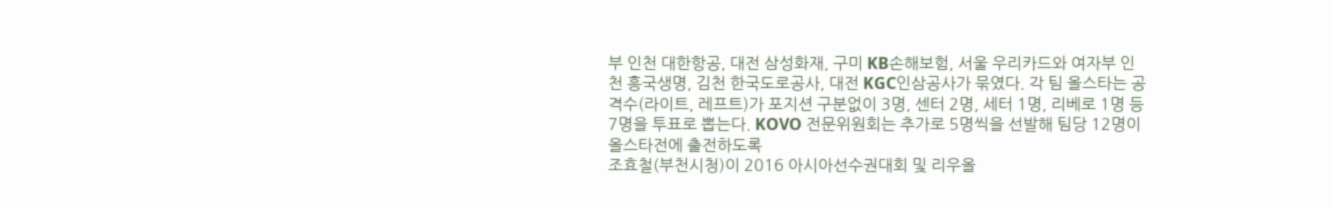부 인천 대한항공, 대전 삼성화재, 구미 KB손해보험, 서울 우리카드와 여자부 인천 흥국생명, 김천 한국도로공사, 대전 KGC인삼공사가 묶였다. 각 팀 올스타는 공격수(라이트, 레프트)가 포지션 구분없이 3명, 센터 2명, 세터 1명, 리베로 1명 등 7명을 투표로 뽑는다. KOVO 전문위원회는 추가로 5명씩을 선발해 팀당 12명이 올스타전에 출전하도록
조효철(부천시청)이 2016 아시아선수권대회 및 리우올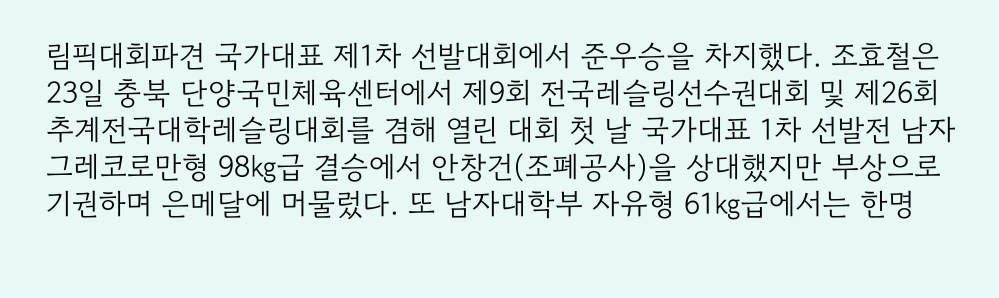림픽대회파견 국가대표 제1차 선발대회에서 준우승을 차지했다. 조효철은 23일 충북 단양국민체육센터에서 제9회 전국레슬링선수권대회 및 제26회 추계전국대학레슬링대회를 겸해 열린 대회 첫 날 국가대표 1차 선발전 남자 그레코로만형 98㎏급 결승에서 안창건(조폐공사)을 상대했지만 부상으로 기권하며 은메달에 머물렀다. 또 남자대학부 자유형 61㎏급에서는 한명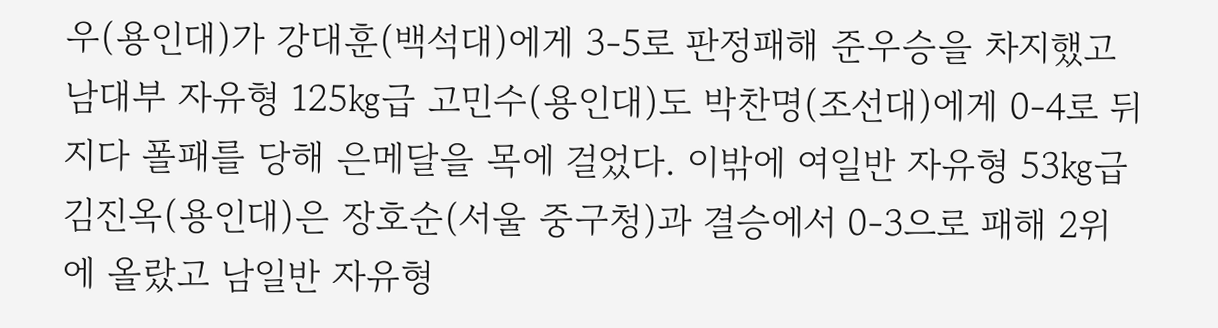우(용인대)가 강대훈(백석대)에게 3-5로 판정패해 준우승을 차지했고 남대부 자유형 125㎏급 고민수(용인대)도 박찬명(조선대)에게 0-4로 뒤지다 폴패를 당해 은메달을 목에 걸었다. 이밖에 여일반 자유형 53㎏급 김진옥(용인대)은 장호순(서울 중구청)과 결승에서 0-3으로 패해 2위에 올랐고 남일반 자유형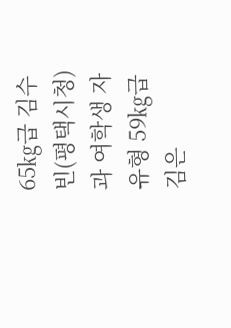65㎏급 김수빈(평택시청)과 여학생 자유형 59㎏급 김은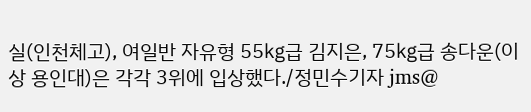실(인천체고), 여일반 자유형 55㎏급 김지은, 75㎏급 송다운(이상 용인대)은 각각 3위에 입상했다./정민수기자 jms@